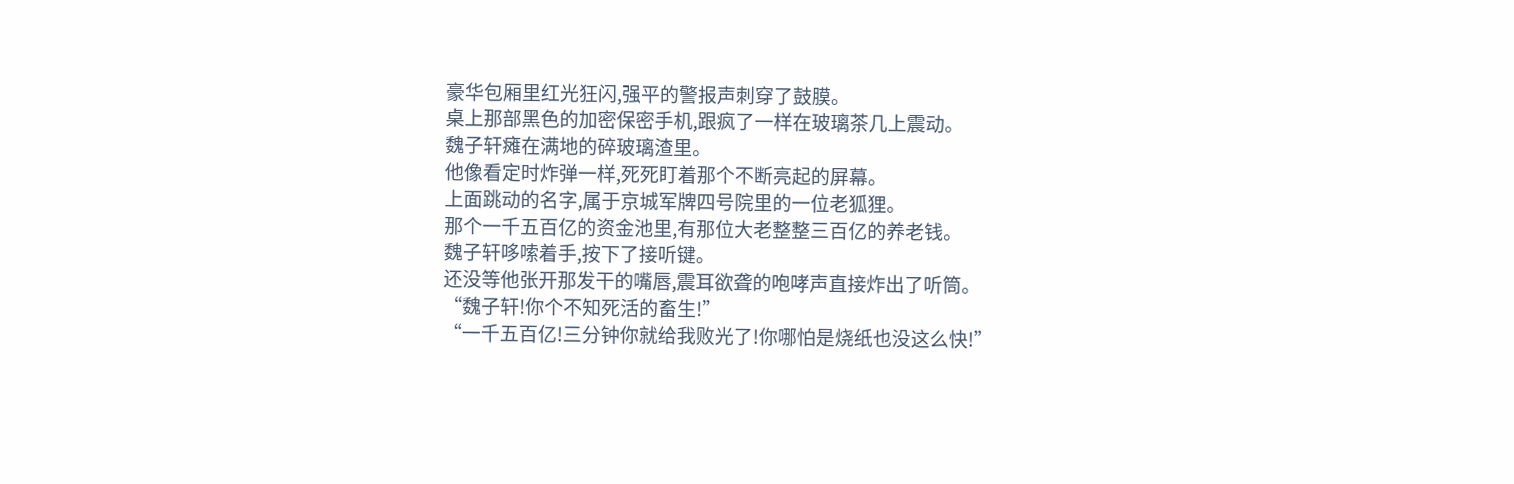豪华包厢里红光狂闪,强平的警报声刺穿了鼓膜。
桌上那部黑色的加密保密手机,跟疯了一样在玻璃茶几上震动。
魏子轩瘫在满地的碎玻璃渣里。
他像看定时炸弹一样,死死盯着那个不断亮起的屏幕。
上面跳动的名字,属于京城军牌四号院里的一位老狐狸。
那个一千五百亿的资金池里,有那位大老整整三百亿的养老钱。
魏子轩哆嗦着手,按下了接听键。
还没等他张开那发干的嘴唇,震耳欲聋的咆哮声直接炸出了听筒。
“魏子轩!你个不知死活的畜生!”
“一千五百亿!三分钟你就给我败光了!你哪怕是烧纸也没这么快!”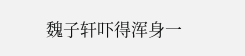魏子轩吓得浑身一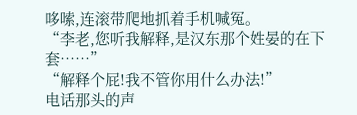哆嗦,连滚带爬地抓着手机喊冤。
“李老,您听我解释,是汉东那个姓晏的在下套……”
“解释个屁!我不管你用什么办法!”
电话那头的声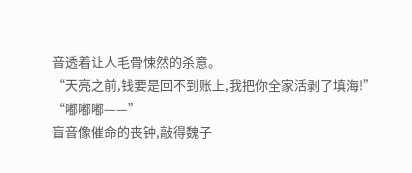音透着让人毛骨悚然的杀意。
“天亮之前,钱要是回不到账上,我把你全家活剥了填海!”
“嘟嘟嘟——”
盲音像催命的丧钟,敲得魏子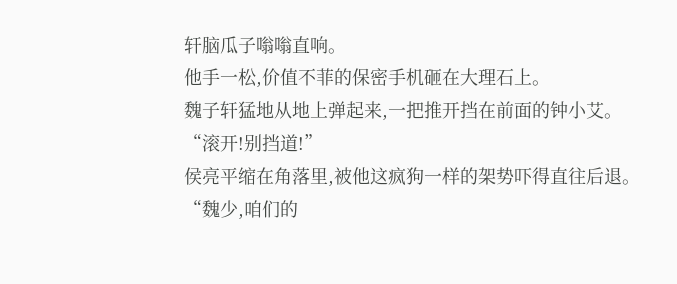轩脑瓜子嗡嗡直响。
他手一松,价值不菲的保密手机砸在大理石上。
魏子轩猛地从地上弹起来,一把推开挡在前面的钟小艾。
“滚开!别挡道!”
侯亮平缩在角落里,被他这疯狗一样的架势吓得直往后退。
“魏少,咱们的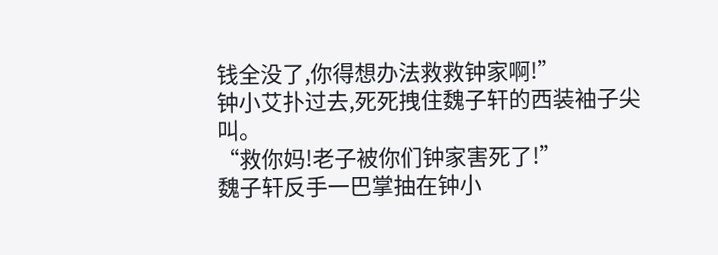钱全没了,你得想办法救救钟家啊!”
钟小艾扑过去,死死拽住魏子轩的西装袖子尖叫。
“救你妈!老子被你们钟家害死了!”
魏子轩反手一巴掌抽在钟小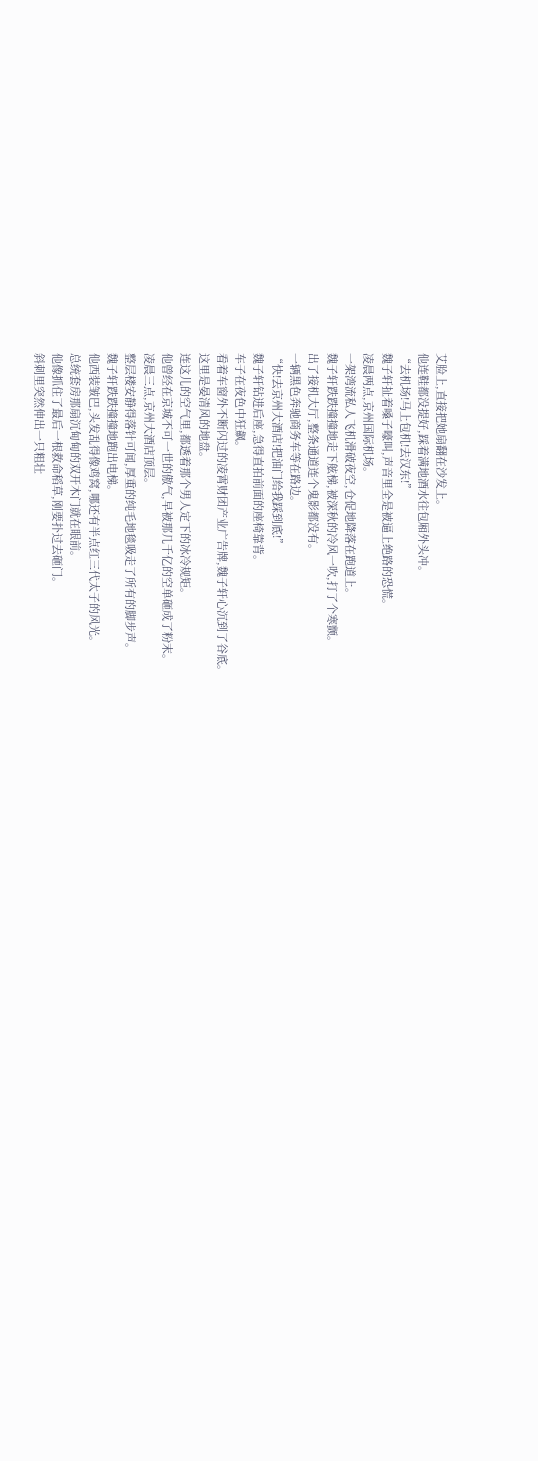艾脸上,直接把她扇翻在沙发上。
他连鞋都没提好,踩着满地酒水往包厢外头冲。
“去机场!马上包机!去汉东!”
魏子轩扯着嗓子嚎叫,声音里全是被逼上绝路的恐慌。
凌晨两点,京州国际机场。
一架湾流私人飞机滑破夜空,仓促地降落在跑道上。
魏子轩跌跌撞撞地走下舷梯,被深秋的冷风一吹,打了个寒颤。
出了接机大厅,整条通道连个鬼影都没有。
一辆黑色奔驰商务车等在路边。
“快!去京州大酒店!把油门给我踩到底!”
魏子轩钻进后座,急得直拍前面的座椅靠背。
车子在夜色中狂飙。
看着车窗外不断闪过的凌霄财团产业广告牌,魏子轩心沉到了谷底。
这里是晏清风的地盘。
连这儿的空气里,都透着那个男人定下的冰冷规矩。
他曾经在京城不可一世的傲气,早被那几千亿的空单砸成了粉末。
凌晨三点,京州大酒店顶层。
整层楼安静得落针可闻,厚重的纯毛地毯吸走了所有的脚步声。
魏子轩跌跌撞撞地跑出电梯。
他西装皱巴,头发乱得像鸡窝,哪还有半点红三代太子的风光。
总统套房那扇沉甸甸的双开木门就在眼前。
他像抓住了最后一根救命稻草,刚要扑过去砸门。
斜刺里突然伸出一只粗壮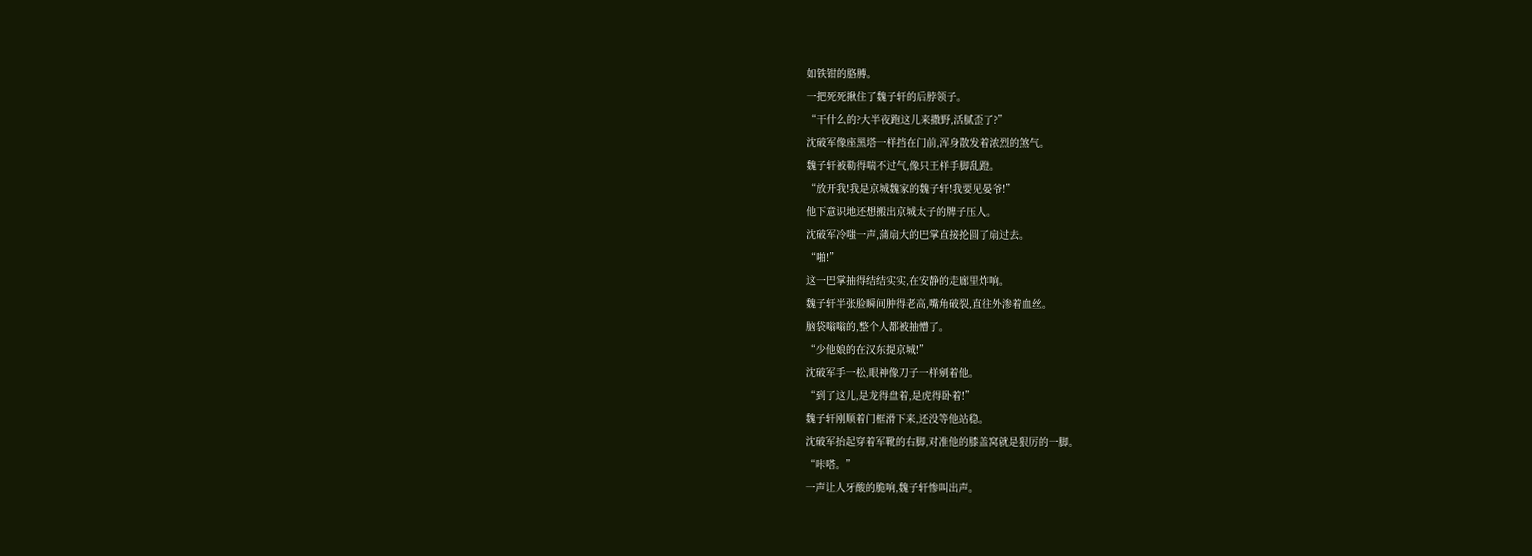如铁钳的胳膊。
一把死死揪住了魏子轩的后脖领子。
“干什么的?大半夜跑这儿来撒野,活腻歪了?”
沈破军像座黑塔一样挡在门前,浑身散发着浓烈的煞气。
魏子轩被勒得喘不过气,像只王样手脚乱蹬。
“放开我!我是京城魏家的魏子轩!我要见晏爷!”
他下意识地还想搬出京城太子的牌子压人。
沈破军冷嗤一声,蒲扇大的巴掌直接抡圆了扇过去。
“啪!”
这一巴掌抽得结结实实,在安静的走廊里炸响。
魏子轩半张脸瞬间肿得老高,嘴角破裂,直往外渗着血丝。
脑袋嗡嗡的,整个人都被抽懵了。
“少他娘的在汉东提京城!”
沈破军手一松,眼神像刀子一样剜着他。
“到了这儿,是龙得盘着,是虎得卧着!”
魏子轩刚顺着门框滑下来,还没等他站稳。
沈破军抬起穿着军靴的右脚,对准他的膝盖窝就是狠厉的一脚。
“咔嗒。”
一声让人牙酸的脆响,魏子轩惨叫出声。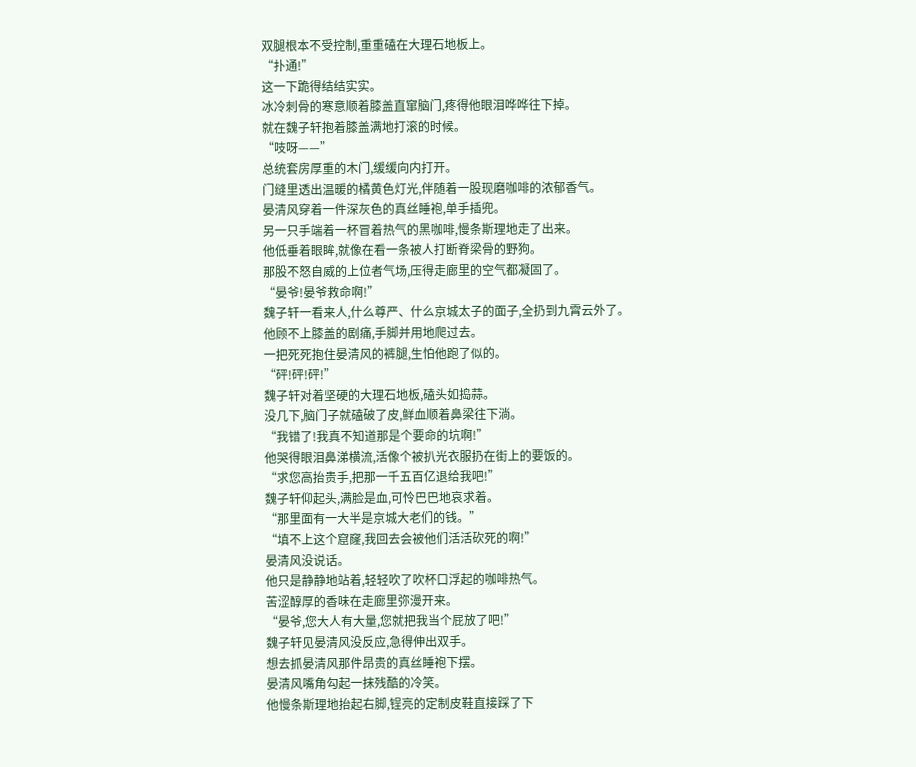双腿根本不受控制,重重磕在大理石地板上。
“扑通!”
这一下跪得结结实实。
冰冷刺骨的寒意顺着膝盖直窜脑门,疼得他眼泪哗哗往下掉。
就在魏子轩抱着膝盖满地打滚的时候。
“吱呀——”
总统套房厚重的木门,缓缓向内打开。
门缝里透出温暖的橘黄色灯光,伴随着一股现磨咖啡的浓郁香气。
晏清风穿着一件深灰色的真丝睡袍,单手插兜。
另一只手端着一杯冒着热气的黑咖啡,慢条斯理地走了出来。
他低垂着眼眸,就像在看一条被人打断脊梁骨的野狗。
那股不怒自威的上位者气场,压得走廊里的空气都凝固了。
“晏爷!晏爷救命啊!”
魏子轩一看来人,什么尊严、什么京城太子的面子,全扔到九霄云外了。
他顾不上膝盖的剧痛,手脚并用地爬过去。
一把死死抱住晏清风的裤腿,生怕他跑了似的。
“砰!砰!砰!”
魏子轩对着坚硬的大理石地板,磕头如捣蒜。
没几下,脑门子就磕破了皮,鲜血顺着鼻梁往下淌。
“我错了!我真不知道那是个要命的坑啊!”
他哭得眼泪鼻涕横流,活像个被扒光衣服扔在街上的要饭的。
“求您高抬贵手,把那一千五百亿退给我吧!”
魏子轩仰起头,满脸是血,可怜巴巴地哀求着。
“那里面有一大半是京城大老们的钱。”
“填不上这个窟窿,我回去会被他们活活砍死的啊!”
晏清风没说话。
他只是静静地站着,轻轻吹了吹杯口浮起的咖啡热气。
苦涩醇厚的香味在走廊里弥漫开来。
“晏爷,您大人有大量,您就把我当个屁放了吧!”
魏子轩见晏清风没反应,急得伸出双手。
想去抓晏清风那件昂贵的真丝睡袍下摆。
晏清风嘴角勾起一抹残酷的冷笑。
他慢条斯理地抬起右脚,锃亮的定制皮鞋直接踩了下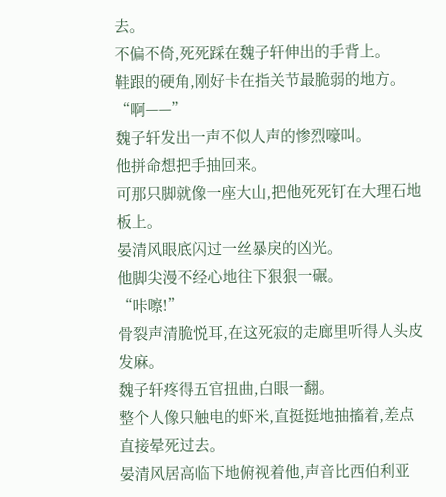去。
不偏不倚,死死踩在魏子轩伸出的手背上。
鞋跟的硬角,刚好卡在指关节最脆弱的地方。
“啊——”
魏子轩发出一声不似人声的惨烈嚎叫。
他拼命想把手抽回来。
可那只脚就像一座大山,把他死死钉在大理石地板上。
晏清风眼底闪过一丝暴戾的凶光。
他脚尖漫不经心地往下狠狠一碾。
“咔嚓!”
骨裂声清脆悦耳,在这死寂的走廊里听得人头皮发麻。
魏子轩疼得五官扭曲,白眼一翻。
整个人像只触电的虾米,直挺挺地抽搐着,差点直接晕死过去。
晏清风居高临下地俯视着他,声音比西伯利亚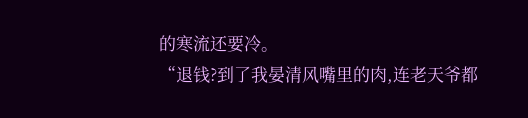的寒流还要冷。
“退钱?到了我晏清风嘴里的肉,连老天爷都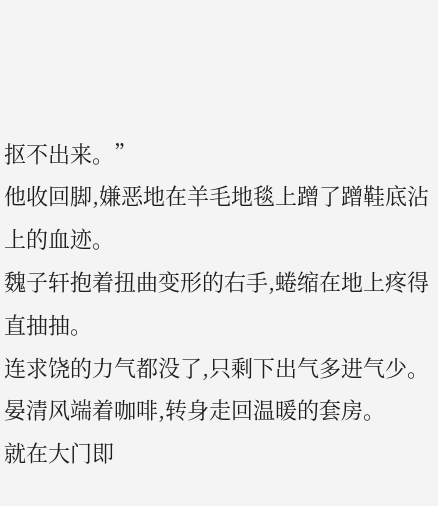抠不出来。”
他收回脚,嫌恶地在羊毛地毯上蹭了蹭鞋底沾上的血迹。
魏子轩抱着扭曲变形的右手,蜷缩在地上疼得直抽抽。
连求饶的力气都没了,只剩下出气多进气少。
晏清风端着咖啡,转身走回温暖的套房。
就在大门即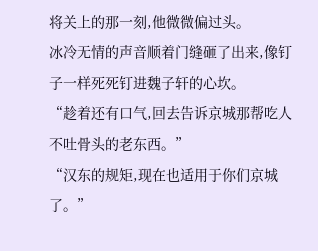将关上的那一刻,他微微偏过头。
冰冷无情的声音顺着门缝砸了出来,像钉子一样死死钉进魏子轩的心坎。
“趁着还有口气,回去告诉京城那帮吃人不吐骨头的老东西。”
“汉东的规矩,现在也适用于你们京城了。”